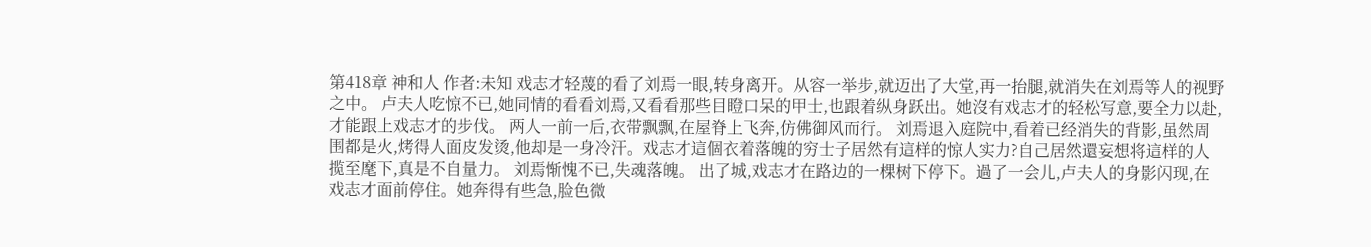第418章 神和人 作者:未知 戏志才轻蔑的看了刘焉一眼,转身离开。从容一举步,就迈出了大堂,再一抬腿,就消失在刘焉等人的视野之中。 卢夫人吃惊不已,她同情的看看刘焉,又看看那些目瞪口呆的甲士,也跟着纵身跃出。她沒有戏志才的轻松写意,要全力以赴,才能跟上戏志才的步伐。 两人一前一后,衣带飘飘,在屋脊上飞奔,仿佛御风而行。 刘焉退入庭院中,看着已经消失的背影,虽然周围都是火,烤得人面皮发烫,他却是一身冷汗。戏志才這個衣着落魄的穷士子居然有這样的惊人实力?自己居然還妄想将這样的人揽至麾下,真是不自量力。 刘焉惭愧不已,失魂落魄。 出了城,戏志才在路边的一棵树下停下。過了一会儿,卢夫人的身影闪现,在戏志才面前停住。她奔得有些急,脸色微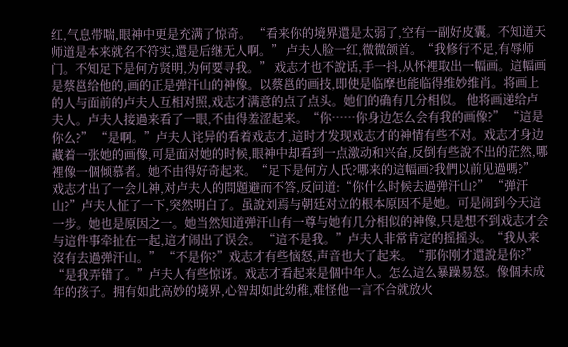红,气息带喘,眼神中更是充满了惊奇。 “看来你的境界還是太弱了,空有一副好皮囊。不知道天师道是本来就名不符实,還是后继无人啊。” 卢夫人脸一红,微微颌首。“我修行不足,有辱师门。不知足下是何方贤明,为何要寻我。” 戏志才也不說话,手一抖,从怀裡取出一幅画。這幅画是蔡邕给他的,画的正是弹汗山的神像。以蔡邕的画技,即使是临摩也能临得维妙维肖。将画上的人与面前的卢夫人互相对照,戏志才满意的点了点头。她们的确有几分相似。 他将画递给卢夫人。卢夫人接過来看了一眼,不由得羞涩起来。“你……你身边怎么会有我的画像?” “這是你么?” “是啊。”卢夫人诧异的看着戏志才,這时才发现戏志才的神情有些不对。戏志才身边藏着一张她的画像,可是面对她的时候,眼神中却看到一点激动和兴奋,反倒有些說不出的茫然,哪裡像一個倾慕者。她不由得好奇起来。“足下是何方人氏?哪来的這幅画?我們以前见過嗎?” 戏志才出了一会儿神,对卢夫人的問題避而不答,反问道:“你什么时候去過弹汗山?” “弹汗山?”卢夫人怔了一下,突然明白了。虽說刘焉与朝廷对立的根本原因不是她。可是闹到今天這一步。她也是原因之一。她当然知道弹汗山有一尊与她有几分相似的神像,只是想不到戏志才会与這件事牵扯在一起,這才闹出了误会。 “這不是我。”卢夫人非常肯定的摇摇头。“我从来沒有去過弹汗山。” “不是你?”戏志才有些恼怒,声音也大了起来。“那你刚才還說是你?” “是我弄错了。”卢夫人有些惊讶。戏志才看起来是個中年人。怎么這么暴躁易怒。像個未成年的孩子。拥有如此高妙的境界,心智却如此幼稚,难怪他一言不合就放火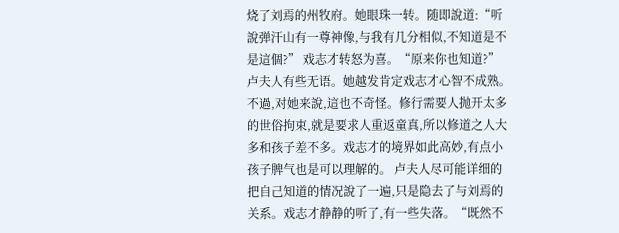烧了刘焉的州牧府。她眼珠一转。随即說道:“听說弹汗山有一尊神像,与我有几分相似,不知道是不是這個?” 戏志才转怒为喜。“原来你也知道?” 卢夫人有些无语。她越发肯定戏志才心智不成熟。不過,对她来說,這也不奇怪。修行需要人抛开太多的世俗拘束,就是要求人重返童真,所以修道之人大多和孩子差不多。戏志才的境界如此高妙,有点小孩子脾气也是可以理解的。 卢夫人尽可能详细的把自己知道的情况說了一遍,只是隐去了与刘焉的关系。戏志才静静的听了,有一些失落。“既然不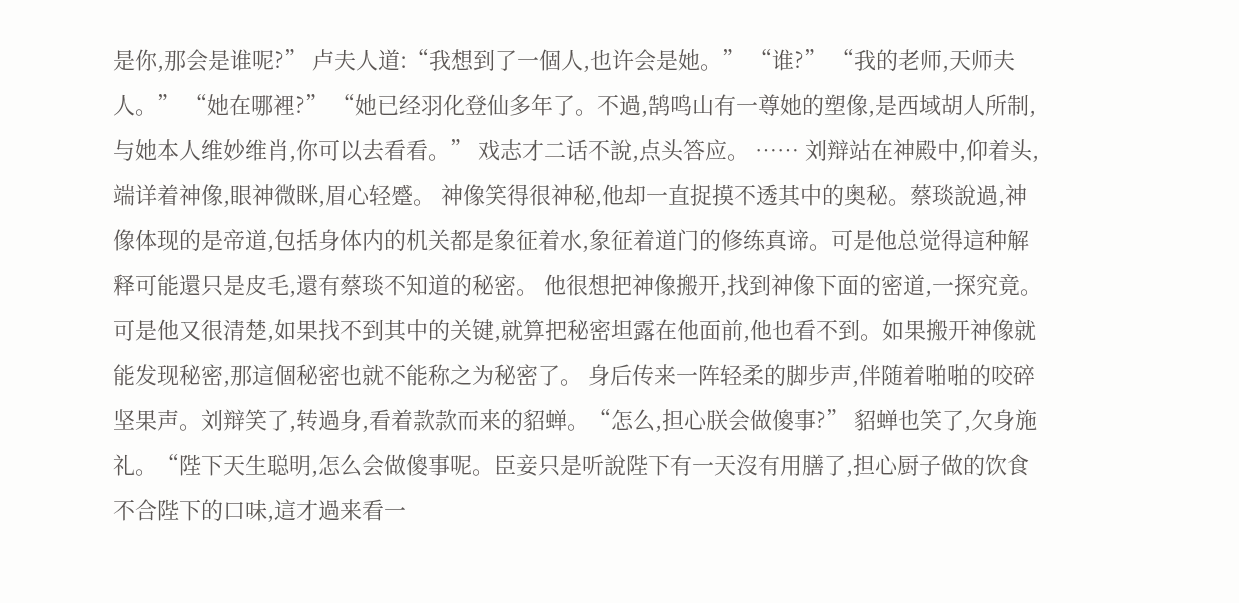是你,那会是谁呢?” 卢夫人道:“我想到了一個人,也许会是她。” “谁?” “我的老师,天师夫人。” “她在哪裡?” “她已经羽化登仙多年了。不過,鹄鸣山有一尊她的塑像,是西域胡人所制,与她本人维妙维肖,你可以去看看。” 戏志才二话不說,点头答应。 …… 刘辩站在神殿中,仰着头,端详着神像,眼神微眯,眉心轻蹙。 神像笑得很神秘,他却一直捉摸不透其中的奥秘。蔡琰說過,神像体现的是帝道,包括身体内的机关都是象征着水,象征着道门的修练真谛。可是他总觉得這种解释可能還只是皮毛,還有蔡琰不知道的秘密。 他很想把神像搬开,找到神像下面的密道,一探究竟。可是他又很清楚,如果找不到其中的关键,就算把秘密坦露在他面前,他也看不到。如果搬开神像就能发现秘密,那這個秘密也就不能称之为秘密了。 身后传来一阵轻柔的脚步声,伴随着啪啪的咬碎坚果声。刘辩笑了,转過身,看着款款而来的貂蝉。“怎么,担心朕会做傻事?” 貂蝉也笑了,欠身施礼。“陛下天生聪明,怎么会做傻事呢。臣妾只是听說陛下有一天沒有用膳了,担心厨子做的饮食不合陛下的口味,這才過来看一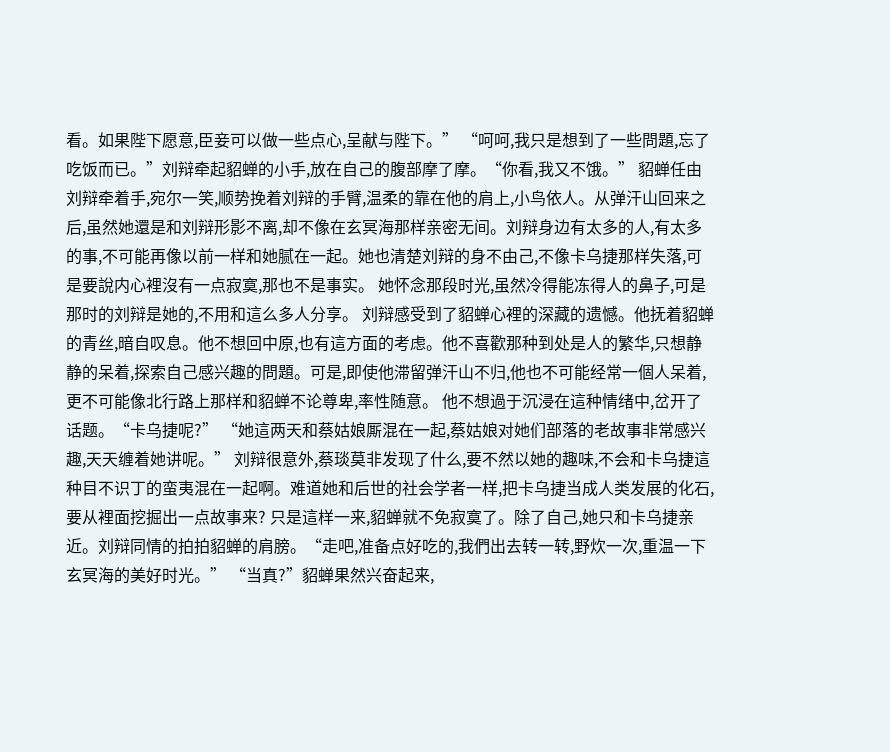看。如果陛下愿意,臣妾可以做一些点心,呈献与陛下。” “呵呵,我只是想到了一些問題,忘了吃饭而已。”刘辩牵起貂蝉的小手,放在自己的腹部摩了摩。“你看,我又不饿。” 貂蝉任由刘辩牵着手,宛尔一笑,顺势挽着刘辩的手臂,温柔的靠在他的肩上,小鸟依人。从弹汗山回来之后,虽然她還是和刘辩形影不离,却不像在玄冥海那样亲密无间。刘辩身边有太多的人,有太多的事,不可能再像以前一样和她腻在一起。她也清楚刘辩的身不由己,不像卡乌捷那样失落,可是要說内心裡沒有一点寂寞,那也不是事实。 她怀念那段时光,虽然冷得能冻得人的鼻子,可是那时的刘辩是她的,不用和這么多人分享。 刘辩感受到了貂蝉心裡的深藏的遗憾。他抚着貂蝉的青丝,暗自叹息。他不想回中原,也有這方面的考虑。他不喜歡那种到处是人的繁华,只想静静的呆着,探索自己感兴趣的問題。可是,即使他滞留弹汗山不归,他也不可能经常一個人呆着,更不可能像北行路上那样和貂蝉不论尊卑,率性随意。 他不想過于沉浸在這种情绪中,岔开了话题。“卡乌捷呢?” “她這两天和蔡姑娘厮混在一起,蔡姑娘对她们部落的老故事非常感兴趣,天天缠着她讲呢。” 刘辩很意外,蔡琰莫非发现了什么,要不然以她的趣味,不会和卡乌捷這种目不识丁的蛮夷混在一起啊。难道她和后世的社会学者一样,把卡乌捷当成人类发展的化石,要从裡面挖掘出一点故事来? 只是這样一来,貂蝉就不免寂寞了。除了自己,她只和卡乌捷亲近。刘辩同情的拍拍貂蝉的肩膀。“走吧,准备点好吃的,我們出去转一转,野炊一次,重温一下玄冥海的美好时光。” “当真?”貂蝉果然兴奋起来,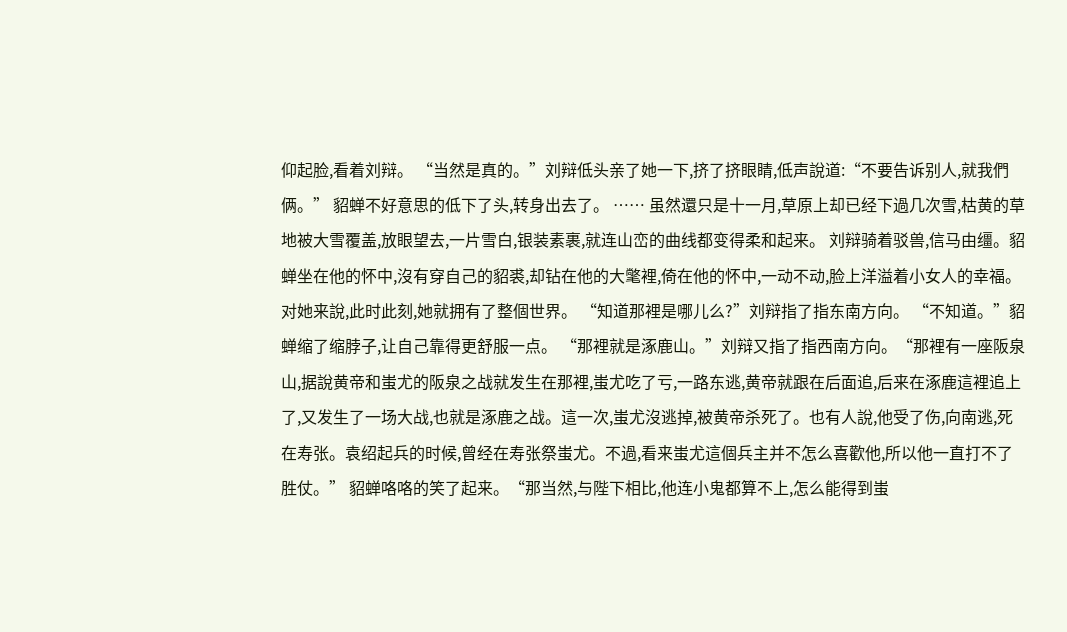仰起脸,看着刘辩。 “当然是真的。”刘辩低头亲了她一下,挤了挤眼睛,低声說道:“不要告诉别人,就我們俩。” 貂蝉不好意思的低下了头,转身出去了。 …… 虽然還只是十一月,草原上却已经下過几次雪,枯黄的草地被大雪覆盖,放眼望去,一片雪白,银装素裹,就连山峦的曲线都变得柔和起来。 刘辩骑着驳兽,信马由缰。貂蝉坐在他的怀中,沒有穿自己的貂裘,却钻在他的大氅裡,倚在他的怀中,一动不动,脸上洋溢着小女人的幸福。对她来說,此时此刻,她就拥有了整個世界。 “知道那裡是哪儿么?”刘辩指了指东南方向。 “不知道。”貂蝉缩了缩脖子,让自己靠得更舒服一点。 “那裡就是涿鹿山。”刘辩又指了指西南方向。“那裡有一座阪泉山,据說黄帝和蚩尤的阪泉之战就发生在那裡,蚩尤吃了亏,一路东逃,黄帝就跟在后面追,后来在涿鹿這裡追上了,又发生了一场大战,也就是涿鹿之战。這一次,蚩尤沒逃掉,被黄帝杀死了。也有人說,他受了伤,向南逃,死在寿张。袁绍起兵的时候,曾经在寿张祭蚩尤。不過,看来蚩尤這個兵主并不怎么喜歡他,所以他一直打不了胜仗。” 貂蝉咯咯的笑了起来。“那当然,与陛下相比,他连小鬼都算不上,怎么能得到蚩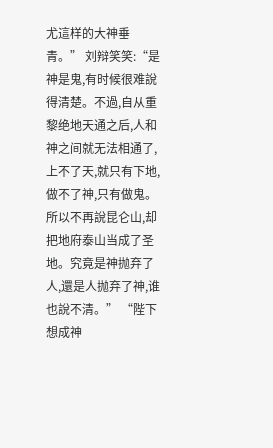尤這样的大神垂青。” 刘辩笑笑:“是神是鬼,有时候很难說得清楚。不過,自从重黎绝地天通之后,人和神之间就无法相通了,上不了天,就只有下地,做不了神,只有做鬼。所以不再說昆仑山,却把地府泰山当成了圣地。究竟是神抛弃了人,還是人抛弃了神,谁也說不清。” “陛下想成神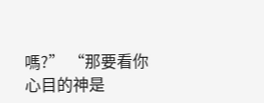嗎?” “那要看你心目的神是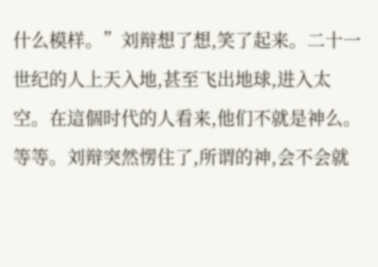什么模样。”刘辩想了想,笑了起来。二十一世纪的人上天入地,甚至飞出地球,进入太空。在這個时代的人看来,他们不就是神么。 等等。刘辩突然愣住了,所谓的神,会不会就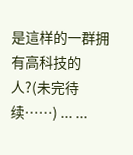是這样的一群拥有高科技的人?(未完待续……) ... ...